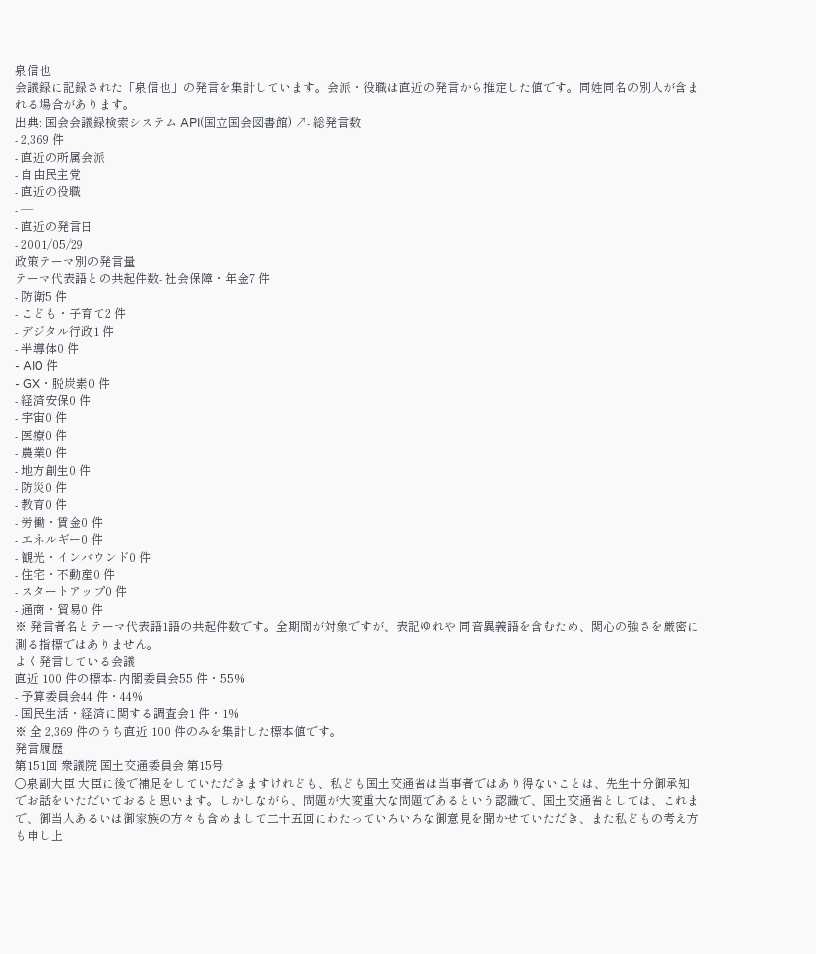泉信也
会議録に記録された「泉信也」の発言を集計しています。会派・役職は直近の発言から推定した値です。同姓同名の別人が含まれる場合があります。
出典: 国会会議録検索システム API(国立国会図書館) ↗- 総発言数
- 2,369 件
- 直近の所属会派
- 自由民主党
- 直近の役職
- —
- 直近の発言日
- 2001/05/29
政策テーマ別の発言量
テーマ代表語との共起件数- 社会保障・年金7 件
- 防衛5 件
- こども・子育て2 件
- デジタル行政1 件
- 半導体0 件
- AI0 件
- GX・脱炭素0 件
- 経済安保0 件
- 宇宙0 件
- 医療0 件
- 農業0 件
- 地方創生0 件
- 防災0 件
- 教育0 件
- 労働・賃金0 件
- エネルギー0 件
- 観光・インバウンド0 件
- 住宅・不動産0 件
- スタートアップ0 件
- 通商・貿易0 件
※ 発言者名とテーマ代表語1語の共起件数です。全期間が対象ですが、表記ゆれや 同音異義語を含むため、関心の強さを厳密に測る指標ではありません。
よく発言している会議
直近 100 件の標本- 内閣委員会55 件・55%
- 予算委員会44 件・44%
- 国民生活・経済に関する調査会1 件・1%
※ 全 2,369 件のうち直近 100 件のみを集計した標本値です。
発言履歴
第151回 衆議院 国土交通委員会 第15号
○泉副大臣 大臣に後で補足をしていただきますけれども、私ども国土交通省は当事者ではあり得ないことは、先生十分御承知でお話をいただいておると思います。しかしながら、問題が大変重大な問題であるという認識で、国土交通省としては、これまで、御当人あるいは御家族の方々も含めまして二十五回にわたっていろいろな御意見を聞かせていただき、また私どもの考え方も申し上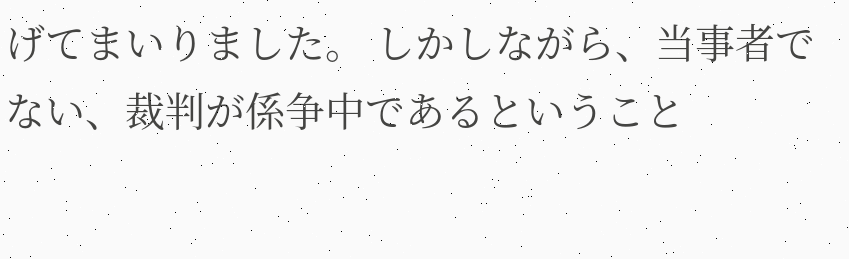げてまいりました。 しかしながら、当事者でない、裁判が係争中であるということ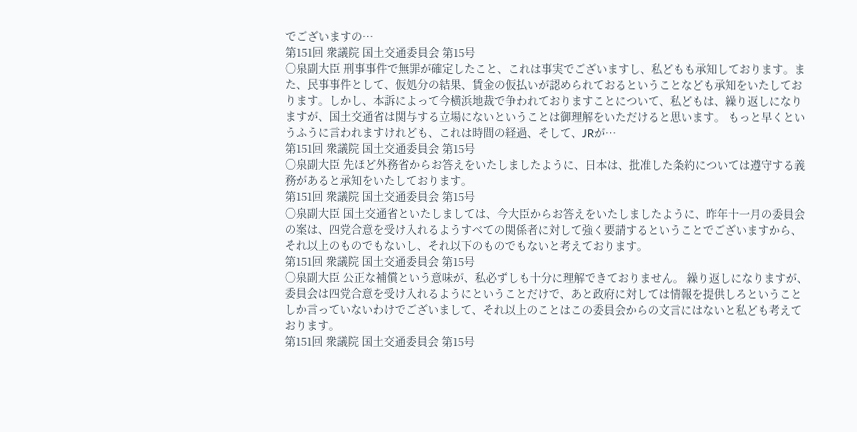でございますの…
第151回 衆議院 国土交通委員会 第15号
○泉副大臣 刑事事件で無罪が確定したこと、これは事実でございますし、私どもも承知しております。また、民事事件として、仮処分の結果、賃金の仮払いが認められておるということなども承知をいたしております。しかし、本訴によって今横浜地裁で争われておりますことについて、私どもは、繰り返しになりますが、国土交通省は関与する立場にないということは御理解をいただけると思います。 もっと早くというふうに言われますけれども、これは時間の経過、そして、JRが…
第151回 衆議院 国土交通委員会 第15号
○泉副大臣 先ほど外務省からお答えをいたしましたように、日本は、批准した条約については遵守する義務があると承知をいたしております。
第151回 衆議院 国土交通委員会 第15号
○泉副大臣 国土交通省といたしましては、今大臣からお答えをいたしましたように、昨年十一月の委員会の案は、四党合意を受け入れるようすべての関係者に対して強く要請するということでございますから、それ以上のものでもないし、それ以下のものでもないと考えております。
第151回 衆議院 国土交通委員会 第15号
○泉副大臣 公正な補償という意味が、私必ずしも十分に理解できておりません。 繰り返しになりますが、委員会は四党合意を受け入れるようにということだけで、あと政府に対しては情報を提供しろということしか言っていないわけでございまして、それ以上のことはこの委員会からの文言にはないと私ども考えております。
第151回 衆議院 国土交通委員会 第15号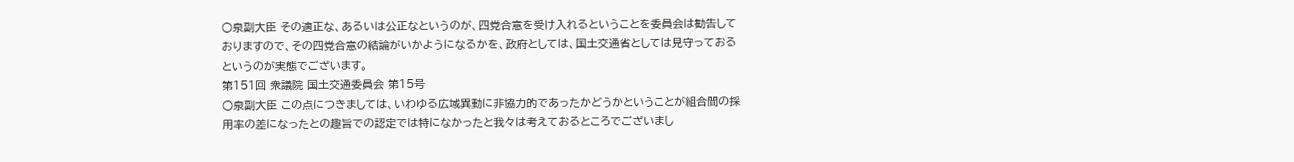○泉副大臣 その適正な、あるいは公正なというのが、四党合意を受け入れるということを委員会は勧告しておりますので、その四党合意の結論がいかようになるかを、政府としては、国土交通省としては見守っておるというのが実態でございます。
第151回 衆議院 国土交通委員会 第15号
○泉副大臣 この点につきましては、いわゆる広域異動に非協力的であったかどうかということが組合間の採用率の差になったとの趣旨での認定では特になかったと我々は考えておるところでございまし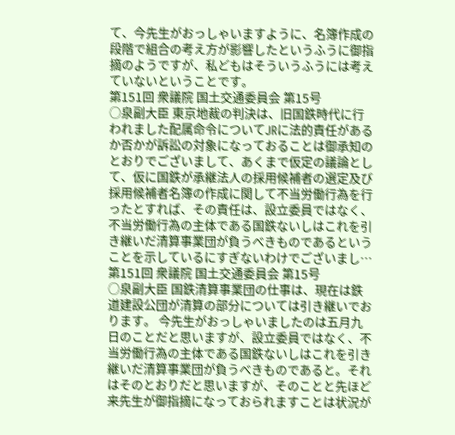て、今先生がおっしゃいますように、名簿作成の段階で組合の考え方が影響したというふうに御指摘のようですが、私どもはそういうふうには考えていないということです。
第151回 衆議院 国土交通委員会 第15号
○泉副大臣 東京地裁の判決は、旧国鉄時代に行われました配属命令についてJRに法的責任があるか否かが訴訟の対象になっておることは御承知のとおりでございまして、あくまで仮定の議論として、仮に国鉄が承継法人の採用候補者の選定及び採用候補者名簿の作成に関して不当労働行為を行ったとすれば、その責任は、設立委員ではなく、不当労働行為の主体である国鉄ないしはこれを引き継いだ清算事業団が負うべきものであるということを示しているにすぎないわけでございまし…
第151回 衆議院 国土交通委員会 第15号
○泉副大臣 国鉄清算事業団の仕事は、現在は鉄道建設公団が清算の部分については引き継いでおります。 今先生がおっしゃいましたのは五月九日のことだと思いますが、設立委員ではなく、不当労働行為の主体である国鉄ないしはこれを引き継いだ清算事業団が負うべきものであると。それはそのとおりだと思いますが、そのことと先ほど来先生が御指摘になっておられますことは状況が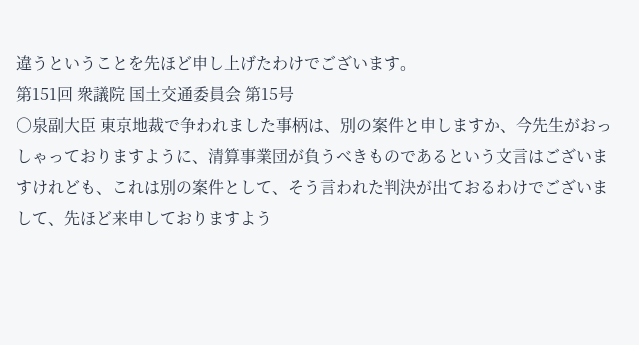違うということを先ほど申し上げたわけでございます。
第151回 衆議院 国土交通委員会 第15号
○泉副大臣 東京地裁で争われました事柄は、別の案件と申しますか、今先生がおっしゃっておりますように、清算事業団が負うべきものであるという文言はございますけれども、これは別の案件として、そう言われた判決が出ておるわけでございまして、先ほど来申しておりますよう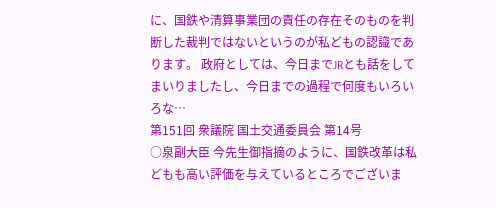に、国鉄や清算事業団の責任の存在そのものを判断した裁判ではないというのが私どもの認識であります。 政府としては、今日までJRとも話をしてまいりましたし、今日までの過程で何度もいろいろな…
第151回 衆議院 国土交通委員会 第14号
○泉副大臣 今先生御指摘のように、国鉄改革は私どもも高い評価を与えているところでございま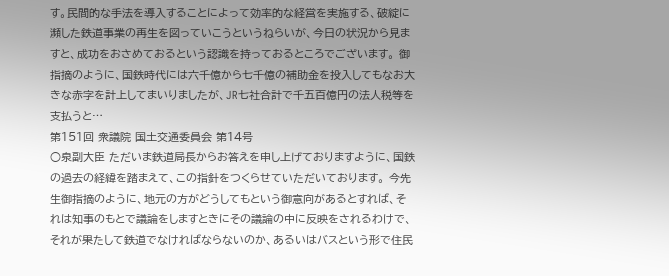す。民間的な手法を導入することによって効率的な経営を実施する、破綻に瀕した鉄道事業の再生を図っていこうというねらいが、今日の状況から見ますと、成功をおさめておるという認識を持っておるところでございます。 御指摘のように、国鉄時代には六千億から七千億の補助金を投入してもなお大きな赤字を計上してまいりましたが、JR七社合計で千五百億円の法人税等を支払うと…
第151回 衆議院 国土交通委員会 第14号
○泉副大臣 ただいま鉄道局長からお答えを申し上げておりますように、国鉄の過去の経緯を踏まえて、この指針をつくらせていただいております。 今先生御指摘のように、地元の方がどうしてもという御意向があるとすれば、それは知事のもとで議論をしますときにその議論の中に反映をされるわけで、それが果たして鉄道でなければならないのか、あるいはバスという形で住民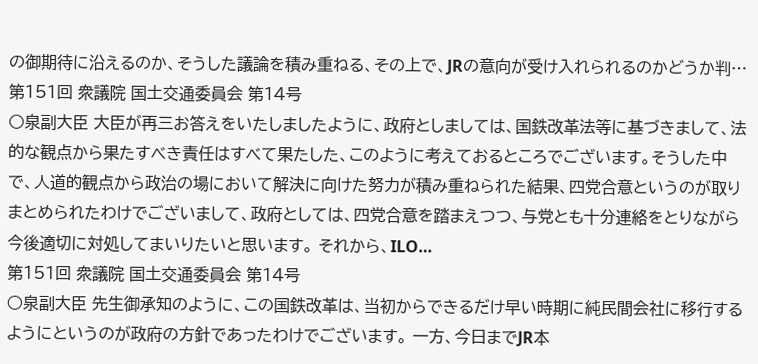の御期待に沿えるのか、そうした議論を積み重ねる、その上で、JRの意向が受け入れられるのかどうか判…
第151回 衆議院 国土交通委員会 第14号
○泉副大臣 大臣が再三お答えをいたしましたように、政府としましては、国鉄改革法等に基づきまして、法的な観点から果たすべき責任はすべて果たした、このように考えておるところでございます。そうした中で、人道的観点から政治の場において解決に向けた努力が積み重ねられた結果、四党合意というのが取りまとめられたわけでございまして、政府としては、四党合意を踏まえつつ、与党とも十分連絡をとりながら今後適切に対処してまいりたいと思います。 それから、ILO…
第151回 衆議院 国土交通委員会 第14号
○泉副大臣 先生御承知のように、この国鉄改革は、当初からできるだけ早い時期に純民間会社に移行するようにというのが政府の方針であったわけでございます。 一方、今日までJR本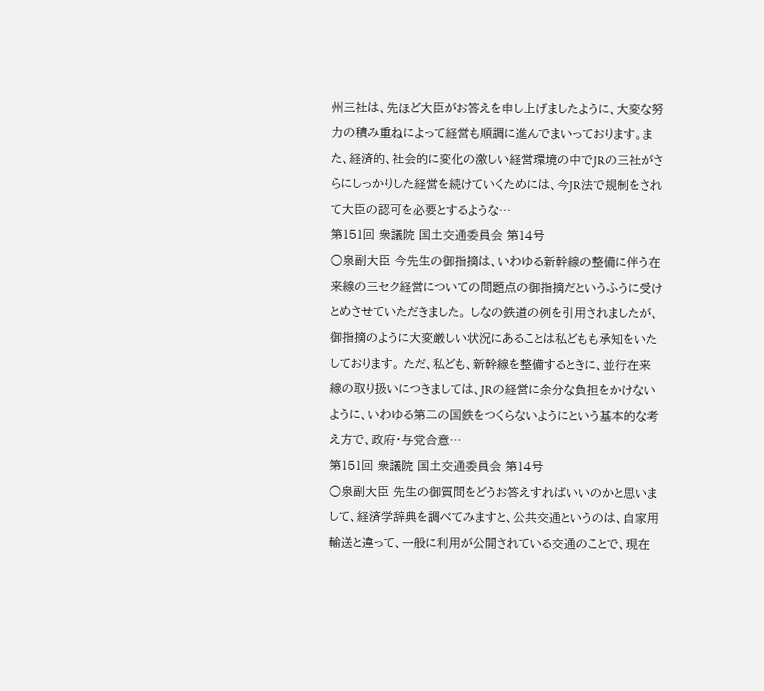州三社は、先ほど大臣がお答えを申し上げましたように、大変な努力の積み重ねによって経営も順調に進んでまいっております。また、経済的、社会的に変化の激しい経営環境の中でJRの三社がさらにしっかりした経営を続けていくためには、今JR法で規制をされて大臣の認可を必要とするような…
第151回 衆議院 国土交通委員会 第14号
○泉副大臣 今先生の御指摘は、いわゆる新幹線の整備に伴う在来線の三セク経営についての問題点の御指摘だというふうに受けとめさせていただきました。 しなの鉄道の例を引用されましたが、御指摘のように大変厳しい状況にあることは私どもも承知をいたしております。 ただ、私ども、新幹線を整備するときに、並行在来線の取り扱いにつきましては、JRの経営に余分な負担をかけないように、いわゆる第二の国鉄をつくらないようにという基本的な考え方で、政府・与党合意…
第151回 衆議院 国土交通委員会 第14号
○泉副大臣 先生の御質問をどうお答えすればいいのかと思いまして、経済学辞典を調べてみますと、公共交通というのは、自家用輸送と違って、一般に利用が公開されている交通のことで、現在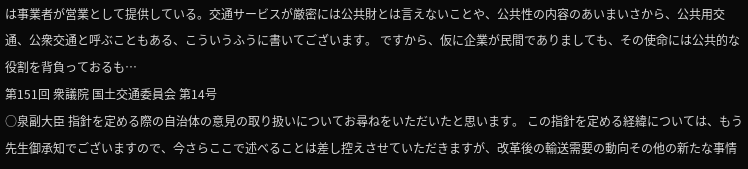は事業者が営業として提供している。交通サービスが厳密には公共財とは言えないことや、公共性の内容のあいまいさから、公共用交通、公衆交通と呼ぶこともある、こういうふうに書いてございます。 ですから、仮に企業が民間でありましても、その使命には公共的な役割を背負っておるも…
第151回 衆議院 国土交通委員会 第14号
○泉副大臣 指針を定める際の自治体の意見の取り扱いについてお尋ねをいただいたと思います。 この指針を定める経緯については、もう先生御承知でございますので、今さらここで述べることは差し控えさせていただきますが、改革後の輸送需要の動向その他の新たな事情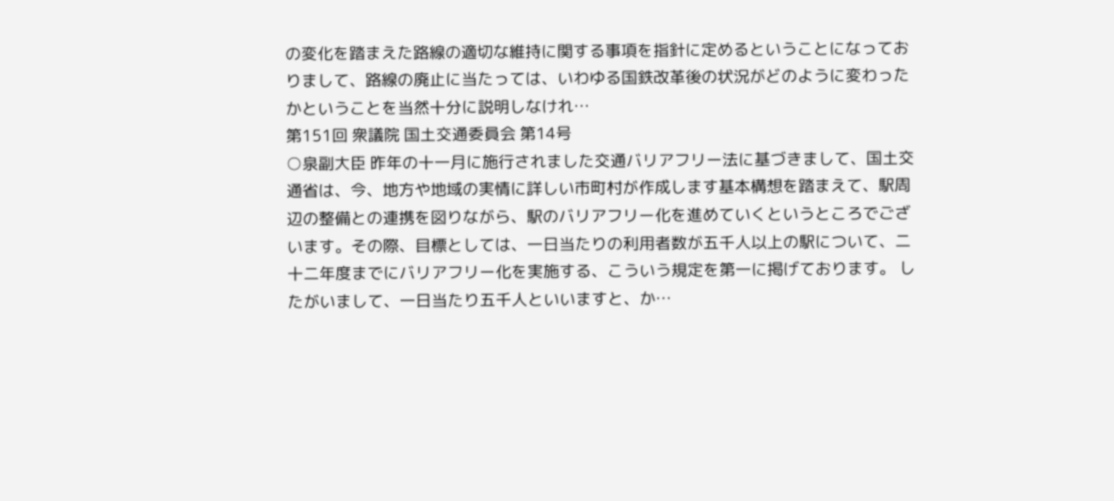の変化を踏まえた路線の適切な維持に関する事項を指針に定めるということになっておりまして、路線の廃止に当たっては、いわゆる国鉄改革後の状況がどのように変わったかということを当然十分に説明しなけれ…
第151回 衆議院 国土交通委員会 第14号
○泉副大臣 昨年の十一月に施行されました交通バリアフリー法に基づきまして、国土交通省は、今、地方や地域の実情に詳しい市町村が作成します基本構想を踏まえて、駅周辺の整備との連携を図りながら、駅のバリアフリー化を進めていくというところでございます。その際、目標としては、一日当たりの利用者数が五千人以上の駅について、二十二年度までにバリアフリー化を実施する、こういう規定を第一に掲げております。 したがいまして、一日当たり五千人といいますと、か…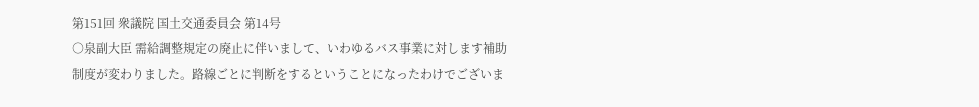第151回 衆議院 国土交通委員会 第14号
○泉副大臣 需給調整規定の廃止に伴いまして、いわゆるバス事業に対します補助制度が変わりました。路線ごとに判断をするということになったわけでございま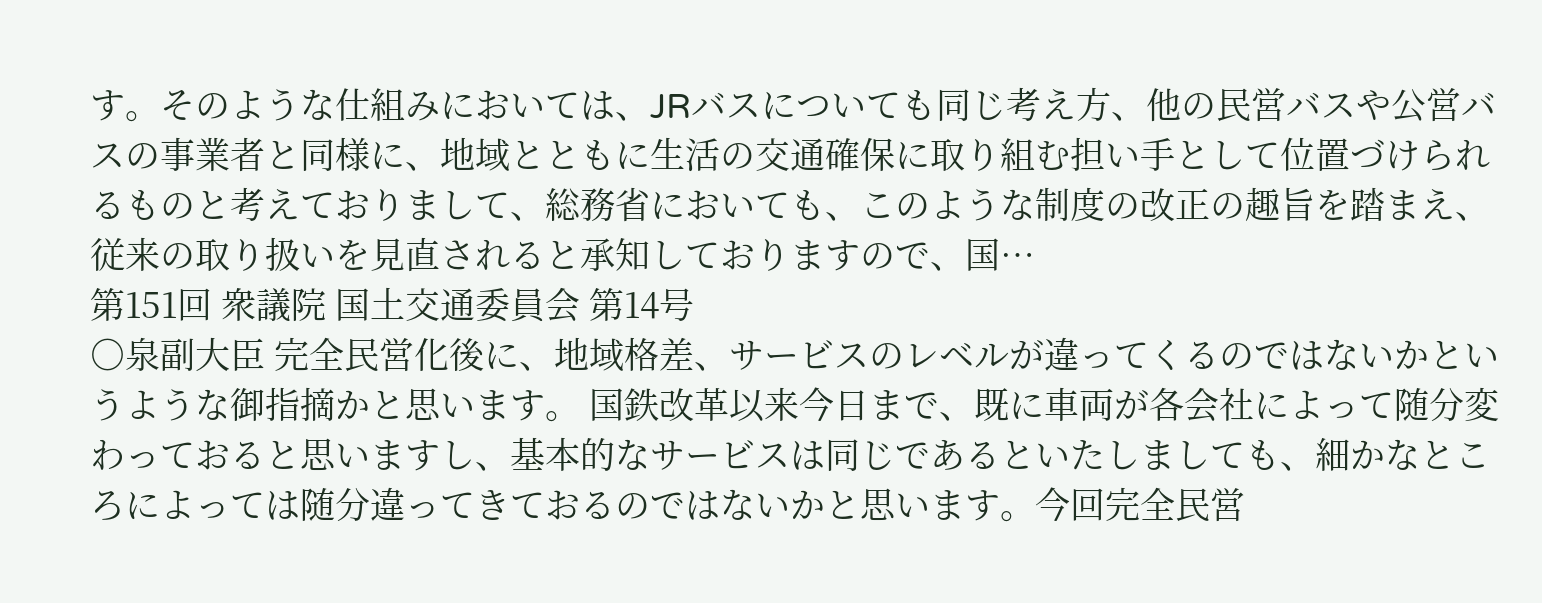す。そのような仕組みにおいては、JRバスについても同じ考え方、他の民営バスや公営バスの事業者と同様に、地域とともに生活の交通確保に取り組む担い手として位置づけられるものと考えておりまして、総務省においても、このような制度の改正の趣旨を踏まえ、従来の取り扱いを見直されると承知しておりますので、国…
第151回 衆議院 国土交通委員会 第14号
○泉副大臣 完全民営化後に、地域格差、サービスのレベルが違ってくるのではないかというような御指摘かと思います。 国鉄改革以来今日まで、既に車両が各会社によって随分変わっておると思いますし、基本的なサービスは同じであるといたしましても、細かなところによっては随分違ってきておるのではないかと思います。今回完全民営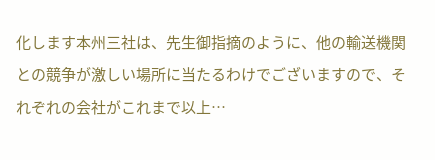化します本州三社は、先生御指摘のように、他の輸送機関との競争が激しい場所に当たるわけでございますので、それぞれの会社がこれまで以上…